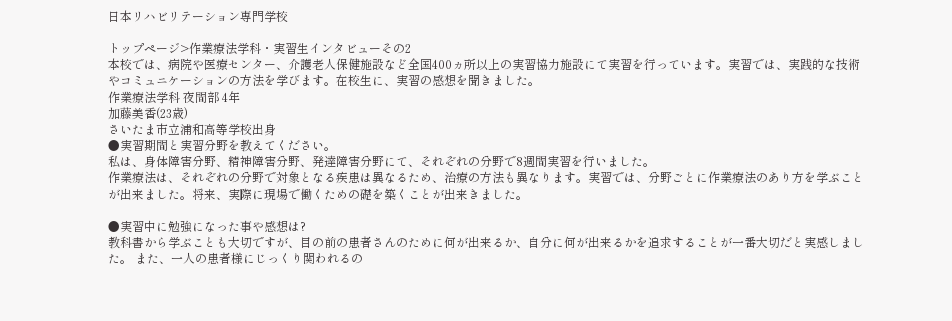日本リハビリテーション専門学校

トップページ>作業療法学科・実習生インタビューその2
本校では、病院や医療センター、介護老人保健施設など全国400ヵ所以上の実習協力施設にて実習を行っています。実習では、実践的な技術やコミュニケーションの方法を学びます。在校生に、実習の感想を聞きました。
作業療法学科 夜間部 4年
加藤美香(23歳)
さいたま市立浦和高等学校出身
●実習期間と実習分野を教えてください。
私は、身体障害分野、精神障害分野、発達障害分野にて、それぞれの分野で8週間実習を行いました。
作業療法は、それぞれの分野で対象となる疾患は異なるため、治療の方法も異なります。実習では、分野ごとに作業療法のあり方を学ぶことが出来ました。将来、実際に現場で働くための礎を築くことが出来きました。

●実習中に勉強になった事や感想は?
教科書から学ぶことも大切ですが、目の前の患者さんのために何が出来るか、自分に何が出来るかを追求することが一番大切だと実感しました。 また、一人の患者様にじっくり関われるの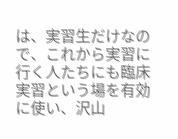は、実習生だけなので、これから実習に行く人たちにも臨床実習という場を有効に使い、沢山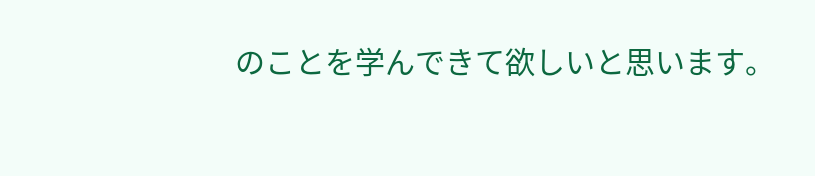のことを学んできて欲しいと思います。